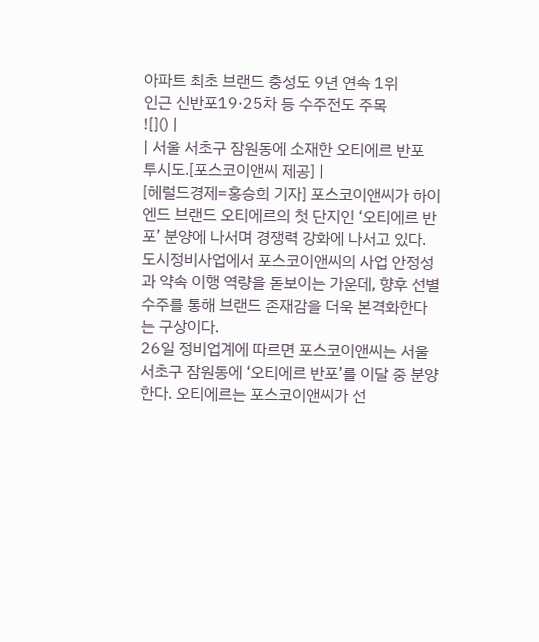아파트 최초 브랜드 충성도 9년 연속 1위
인근 신반포19·25차 등 수주전도 주목
![]() |
| 서울 서초구 잠원동에 소재한 오티에르 반포 투시도.[포스코이앤씨 제공] |
[헤럴드경제=홍승희 기자] 포스코이앤씨가 하이엔드 브랜드 오티에르의 첫 단지인 ‘오티에르 반포’ 분양에 나서며 경쟁력 강화에 나서고 있다. 도시정비사업에서 포스코이앤씨의 사업 안정성과 약속 이행 역량을 돋보이는 가운데, 향후 선별 수주를 통해 브랜드 존재감을 더욱 본격화한다는 구상이다.
26일 정비업계에 따르면 포스코이앤씨는 서울 서초구 잠원동에 ‘오티에르 반포’를 이달 중 분양한다. 오티에르는 포스코이앤씨가 선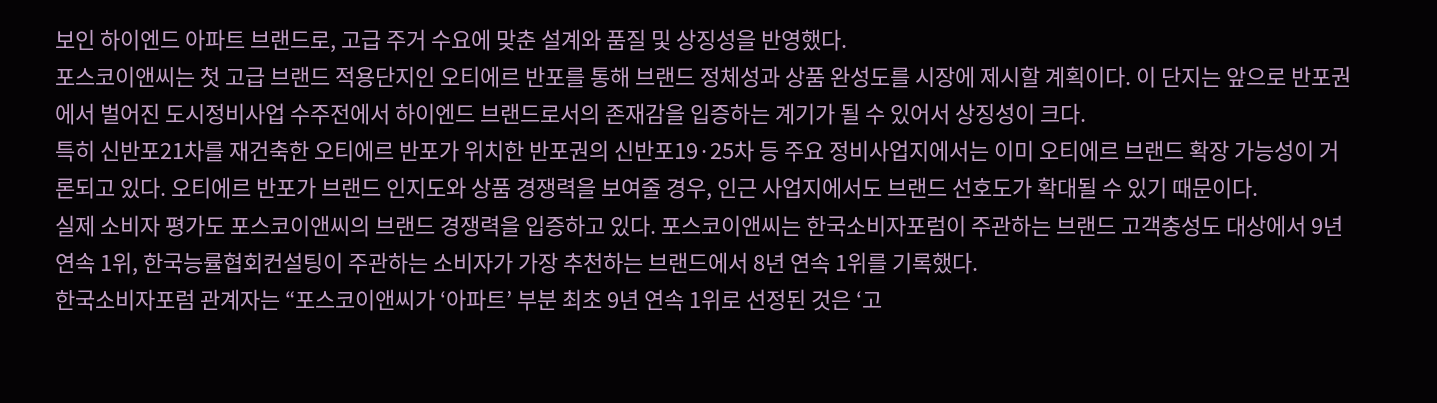보인 하이엔드 아파트 브랜드로, 고급 주거 수요에 맞춘 설계와 품질 및 상징성을 반영했다.
포스코이앤씨는 첫 고급 브랜드 적용단지인 오티에르 반포를 통해 브랜드 정체성과 상품 완성도를 시장에 제시할 계획이다. 이 단지는 앞으로 반포권에서 벌어진 도시정비사업 수주전에서 하이엔드 브랜드로서의 존재감을 입증하는 계기가 될 수 있어서 상징성이 크다.
특히 신반포21차를 재건축한 오티에르 반포가 위치한 반포권의 신반포19·25차 등 주요 정비사업지에서는 이미 오티에르 브랜드 확장 가능성이 거론되고 있다. 오티에르 반포가 브랜드 인지도와 상품 경쟁력을 보여줄 경우, 인근 사업지에서도 브랜드 선호도가 확대될 수 있기 때문이다.
실제 소비자 평가도 포스코이앤씨의 브랜드 경쟁력을 입증하고 있다. 포스코이앤씨는 한국소비자포럼이 주관하는 브랜드 고객충성도 대상에서 9년 연속 1위, 한국능률협회컨설팅이 주관하는 소비자가 가장 추천하는 브랜드에서 8년 연속 1위를 기록했다.
한국소비자포럼 관계자는 “포스코이앤씨가 ‘아파트’ 부분 최초 9년 연속 1위로 선정된 것은 ‘고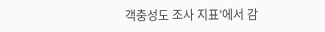객충성도 조사 지표’에서 감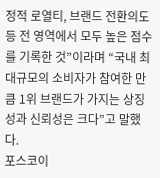정적 로열티, 브랜드 전환의도 등 전 영역에서 모두 높은 점수를 기록한 것”이라며 “국내 최대규모의 소비자가 참여한 만큼 1위 브랜드가 가지는 상징성과 신뢰성은 크다”고 말했다.
포스코이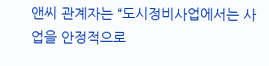앤씨 관계자는 “도시정비사업에서는 사업을 안정적으로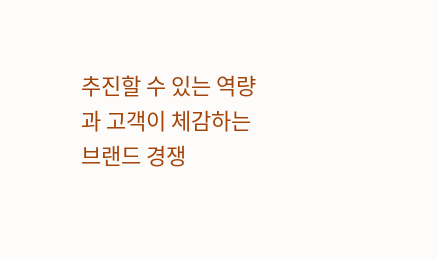추진할 수 있는 역량과 고객이 체감하는 브랜드 경쟁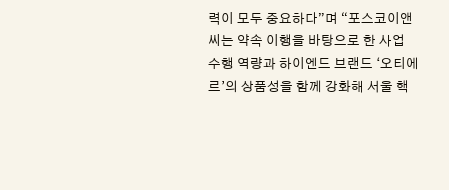력이 모두 중요하다”며 “포스코이앤씨는 약속 이행을 바탕으로 한 사업 수행 역량과 하이엔드 브랜드 ‘오티에르’의 상품성을 함께 강화해 서울 핵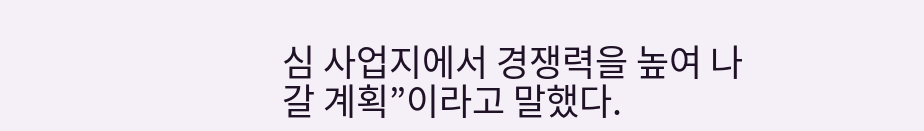심 사업지에서 경쟁력을 높여 나갈 계획”이라고 말했다.